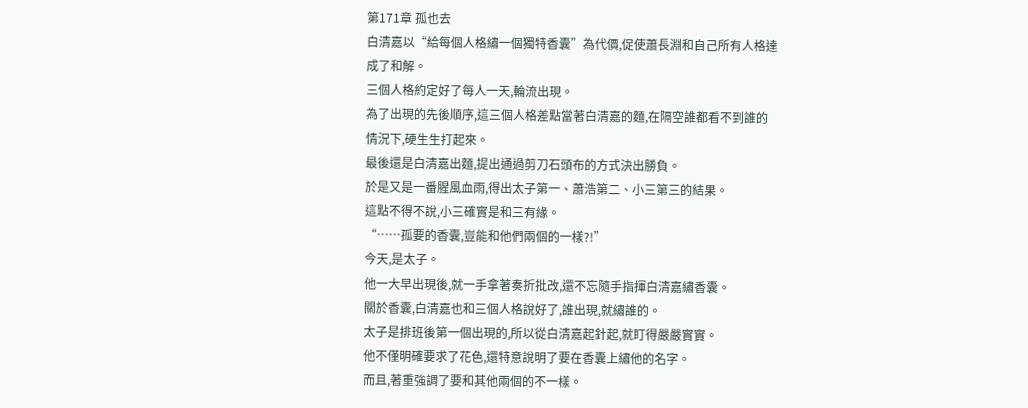第171章 孤也去
白清嘉以“給每個人格繡一個獨特香囊”為代價,促使蕭長淵和自己所有人格達成了和解。
三個人格約定好了每人一天,輪流出現。
為了出現的先後順序,這三個人格差點當著白清嘉的麵,在隔空誰都看不到誰的情況下,硬生生打起來。
最後還是白清嘉出麵,提出通過剪刀石頭布的方式決出勝負。
於是又是一番腥風血雨,得出太子第一、蕭浩第二、小三第三的結果。
這點不得不說,小三確實是和三有緣。
“……孤要的香囊,豈能和他們兩個的一樣?!”
今天,是太子。
他一大早出現後,就一手拿著奏折批改,還不忘隨手指揮白清嘉繡香囊。
關於香囊,白清嘉也和三個人格說好了,誰出現,就繡誰的。
太子是排班後第一個出現的,所以從白清嘉起針起,就盯得嚴嚴實實。
他不僅明確要求了花色,還特意說明了要在香囊上繡他的名字。
而且,著重強調了要和其他兩個的不一樣。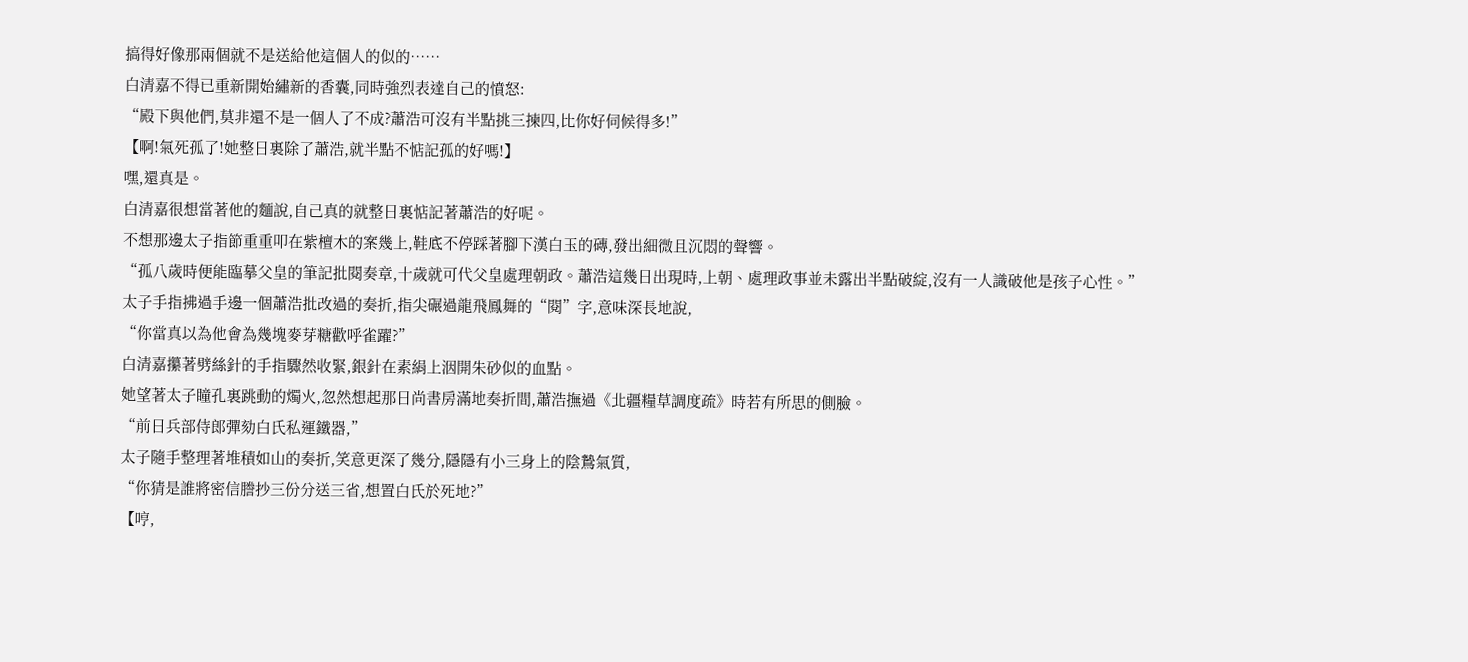搞得好像那兩個就不是送給他這個人的似的……
白清嘉不得已重新開始繡新的香囊,同時強烈表達自己的憤怒:
“殿下與他們,莫非還不是一個人了不成?蕭浩可沒有半點挑三揀四,比你好伺候得多!”
【啊!氣死孤了!她整日裏除了蕭浩,就半點不惦記孤的好嗎!】
嘿,還真是。
白清嘉很想當著他的麵說,自己真的就整日裏惦記著蕭浩的好呢。
不想那邊太子指節重重叩在紫檀木的案幾上,鞋底不停踩著腳下漢白玉的磚,發出細微且沉悶的聲響。
“孤八歲時便能臨摹父皇的筆記批閱奏章,十歲就可代父皇處理朝政。蕭浩這幾日出現時,上朝、處理政事並未露出半點破綻,沒有一人識破他是孩子心性。”
太子手指拂過手邊一個蕭浩批改過的奏折,指尖碾過龍飛鳳舞的“閱”字,意味深長地說,
“你當真以為他會為幾塊麥芽糖歡呼雀躍?”
白清嘉攥著劈絲針的手指驟然收緊,銀針在素絹上洇開朱砂似的血點。
她望著太子瞳孔裏跳動的燭火,忽然想起那日尚書房滿地奏折間,蕭浩撫過《北疆糧草調度疏》時若有所思的側臉。
“前日兵部侍郎彈劾白氏私運鐵器,”
太子隨手整理著堆積如山的奏折,笑意更深了幾分,隱隱有小三身上的陰鷙氣質,
“你猜是誰將密信謄抄三份分送三省,想置白氏於死地?”
【哼,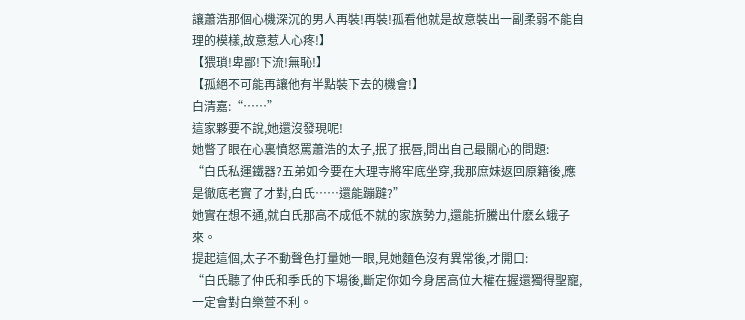讓蕭浩那個心機深沉的男人再裝!再裝!孤看他就是故意裝出一副柔弱不能自理的模樣,故意惹人心疼!】
【猥瑣!卑鄙!下流!無恥!】
【孤絕不可能再讓他有半點裝下去的機會!】
白清嘉:“……”
這家夥要不說,她還沒發現呢!
她瞥了眼在心裏憤怒罵蕭浩的太子,抿了抿唇,問出自己最關心的問題:
“白氏私運鐵器?五弟如今要在大理寺將牢底坐穿,我那庶妹返回原籍後,應是徹底老實了才對,白氏……還能蹦躂?”
她實在想不通,就白氏那高不成低不就的家族勢力,還能折騰出什麽幺蛾子來。
提起這個,太子不動聲色打量她一眼,見她麵色沒有異常後,才開口:
“白氏聽了仲氏和季氏的下場後,斷定你如今身居高位大權在握還獨得聖寵,一定會對白樂萱不利。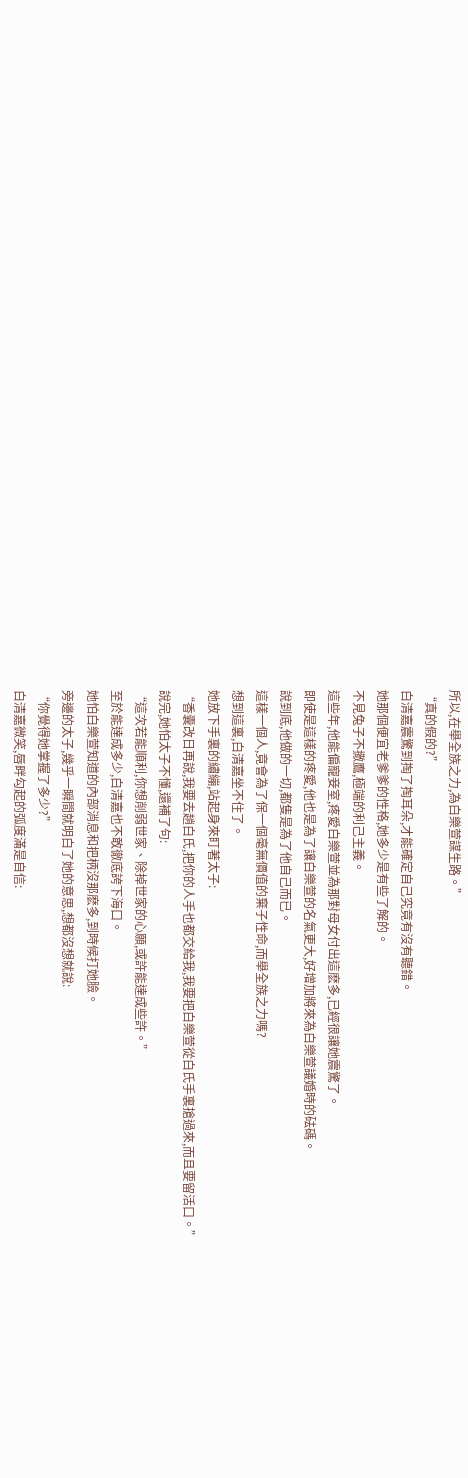所以,在舉全族之力,為白樂萱謀生路。”
“真的假的?”
白清嘉震驚到掏了掏耳朵,才能確定自己究竟有沒有聽錯。
她那個便宜老爹爹的性格,她多少是有些了解的。
不見兔子不撒鷹,極端的利己主義。
這些年,他能偏寵妾室,疼愛白樂萱並為那對母女付出這麽多,已經很讓她震驚了。
即使是這樣的疼愛,他也是為了讓白樂萱的名氣更大,好增加將來為白樂萱議婚時的砝碼。
說到底,他做的一切,都隻是為了他自己而已。
這樣一個人,竟會為了保一個毫無價值的棄子性命,而舉全族之力嗎?
想到這裏,白清嘉坐不住了。
她放下手裏的繡繃,站起身來盯著太子:
“香囊改日再說,我要去趟白氏,把你的人手也都交給我,我要把白樂萱從白氏手裏搶過來,而且要留活口。”
說完,她怕太子不懂,還補了句:
“這次若能順利,你想削弱世家、除掉世家的心願,或許能達成些許。”
至於能達成多少,白清嘉也不敢徹底誇下海口。
她怕白樂萱知道的內部消息和把柄沒那麽多,到時候打她臉。
旁邊的太子,幾乎一瞬間就明白了她的意思,想都沒想就說:
“你覺得她掌握了多少?”
白清嘉微笑,唇畔勾起的弧度滿是自信: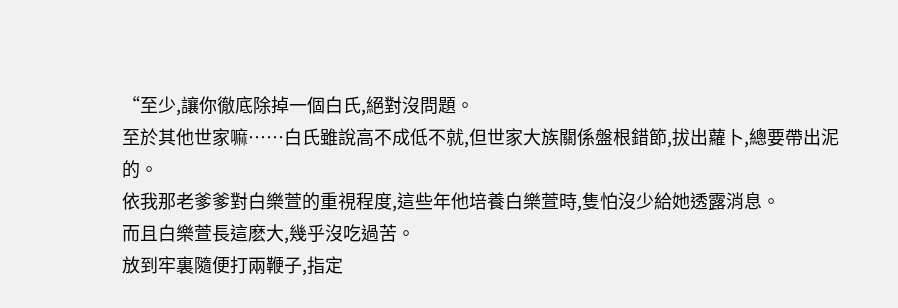“至少,讓你徹底除掉一個白氏,絕對沒問題。
至於其他世家嘛……白氏雖說高不成低不就,但世家大族關係盤根錯節,拔出蘿卜,總要帶出泥的。
依我那老爹爹對白樂萱的重視程度,這些年他培養白樂萱時,隻怕沒少給她透露消息。
而且白樂萱長這麽大,幾乎沒吃過苦。
放到牢裏隨便打兩鞭子,指定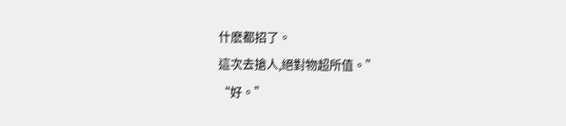什麽都招了。
這次去搶人,絕對物超所值。”
“好。”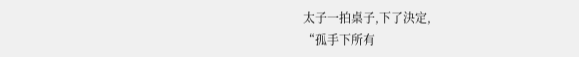太子一拍桌子,下了決定,
“孤手下所有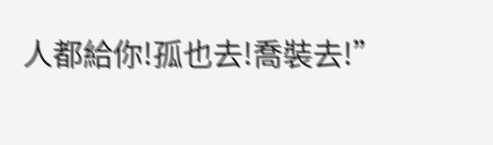人都給你!孤也去!喬裝去!”